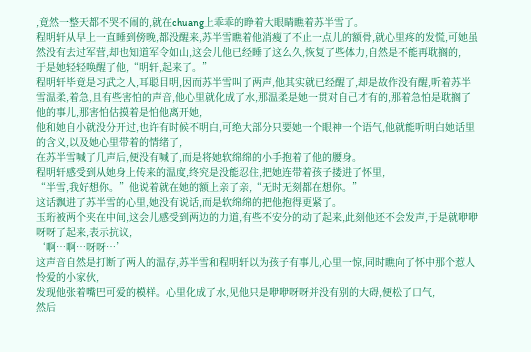,竟然一整天都不哭不闹的,就在chuang上乖乖的睁着大眼睛瞧着苏半雪了。
程明轩从早上一直睡到傍晚,都没醒来,苏半雪瞧着他消瘦了不止一点儿的额骨,就心里疼的发慌,可她虽然没有去过军营,却也知道军令如山,这会儿他已经睡了这么久,恢复了些体力,自然是不能再耽搁的,
于是她轻轻唤醒了他,“明轩,起来了。”
程明轩毕竟是习武之人,耳聪目明,因而苏半雪叫了两声,他其实就已经醒了,却是故作没有醒,听着苏半雪温柔,着急,且有些害怕的声音,他心里就化成了水,那温柔是她一贯对自己才有的,那着急怕是耽搁了他的事儿,那害怕估摸着是怕他离开她,
他和她自小就没分开过,也许有时候不明白,可绝大部分只要她一个眼神一个语气,他就能听明白她话里的含义,以及她心里带着的情绪了,
在苏半雪喊了几声后,便没有喊了,而是将她软绵绵的小手抱着了他的腰身。
程明轩感受到从她身上传来的温度,终究是没能忍住,把她连带着孩子搂进了怀里,
“半雪,我好想你。”他说着就在她的额上亲了亲,“无时无刻都在想你。”
这话飘进了苏半雪的心里,她没有说话,而是软绵绵的把他抱得更紧了。
玉珩被两个夹在中间,这会儿感受到两边的力道,有些不安分的动了起来,此刻他还不会发声,于是就咿咿呀呀了起来,表示抗议,
‘啊…啊…呀呀…’
这声音自然是打断了两人的温存,苏半雪和程明轩以为孩子有事儿,心里一惊,同时瞧向了怀中那个惹人怜爱的小家伙,
发现他张着嘴巴可爱的模样。心里化成了水,见他只是咿咿呀呀并没有别的大碍,便松了口气,
然后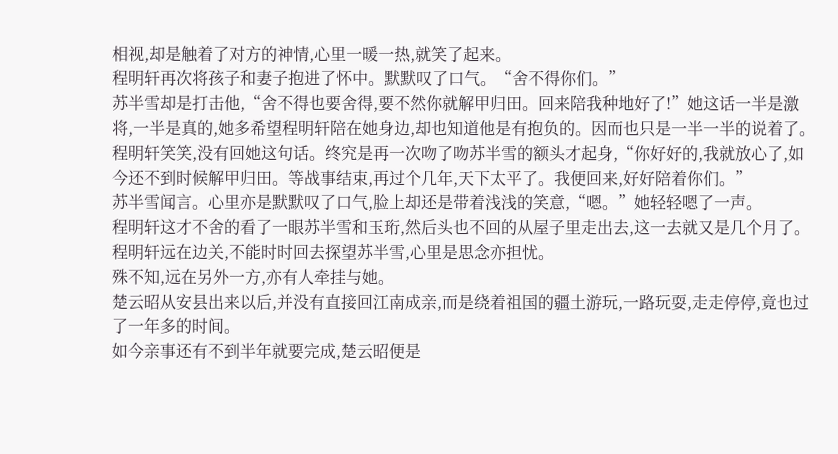相视,却是触着了对方的神情,心里一暖一热,就笑了起来。
程明轩再次将孩子和妻子抱进了怀中。默默叹了口气。“舍不得你们。”
苏半雪却是打击他,“舍不得也要舍得,要不然你就解甲归田。回来陪我种地好了!”她这话一半是激将,一半是真的,她多希望程明轩陪在她身边,却也知道他是有抱负的。因而也只是一半一半的说着了。
程明轩笑笑,没有回她这句话。终究是再一次吻了吻苏半雪的额头才起身,“你好好的,我就放心了,如今还不到时候解甲归田。等战事结束,再过个几年,天下太平了。我便回来,好好陪着你们。”
苏半雪闻言。心里亦是默默叹了口气,脸上却还是带着浅浅的笑意,“嗯。”她轻轻嗯了一声。
程明轩这才不舍的看了一眼苏半雪和玉珩,然后头也不回的从屋子里走出去,这一去就又是几个月了。
程明轩远在边关,不能时时回去探望苏半雪,心里是思念亦担忧。
殊不知,远在另外一方,亦有人牵挂与她。
楚云昭从安县出来以后,并没有直接回江南成亲,而是绕着祖国的疆土游玩,一路玩耍,走走停停,竟也过了一年多的时间。
如今亲事还有不到半年就要完成,楚云昭便是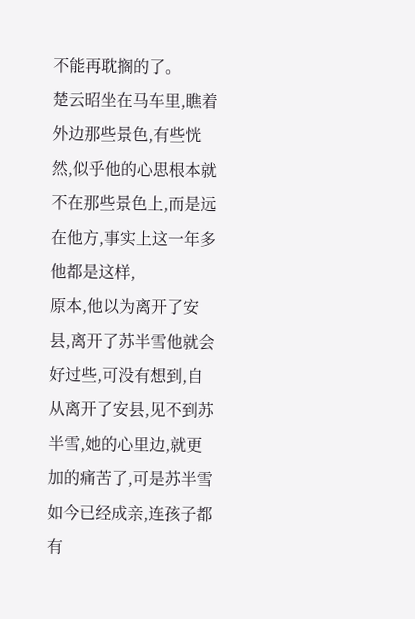不能再耽搁的了。
楚云昭坐在马车里,瞧着外边那些景色,有些恍然,似乎他的心思根本就不在那些景色上,而是远在他方,事实上这一年多他都是这样,
原本,他以为离开了安县,离开了苏半雪他就会好过些,可没有想到,自从离开了安县,见不到苏半雪,她的心里边,就更加的痛苦了,可是苏半雪如今已经成亲,连孩子都有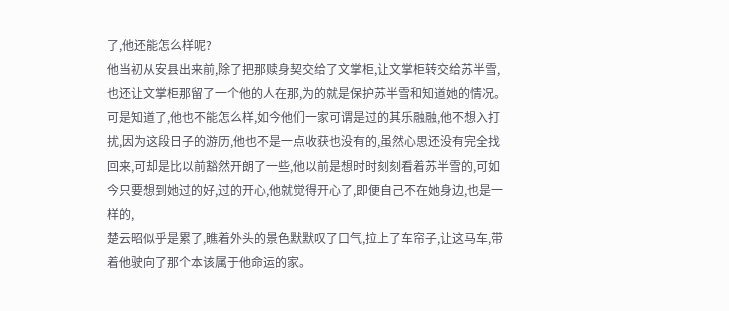了,他还能怎么样呢?
他当初从安县出来前,除了把那赎身契交给了文掌柜,让文掌柜转交给苏半雪,也还让文掌柜那留了一个他的人在那,为的就是保护苏半雪和知道她的情况。
可是知道了,他也不能怎么样,如今他们一家可谓是过的其乐融融,他不想入打扰,因为这段日子的游历,他也不是一点收获也没有的,虽然心思还没有完全找回来,可却是比以前豁然开朗了一些,他以前是想时时刻刻看着苏半雪的,可如今只要想到她过的好,过的开心,他就觉得开心了,即便自己不在她身边,也是一样的,
楚云昭似乎是累了,瞧着外头的景色默默叹了口气,拉上了车帘子,让这马车,带着他驶向了那个本该属于他命运的家。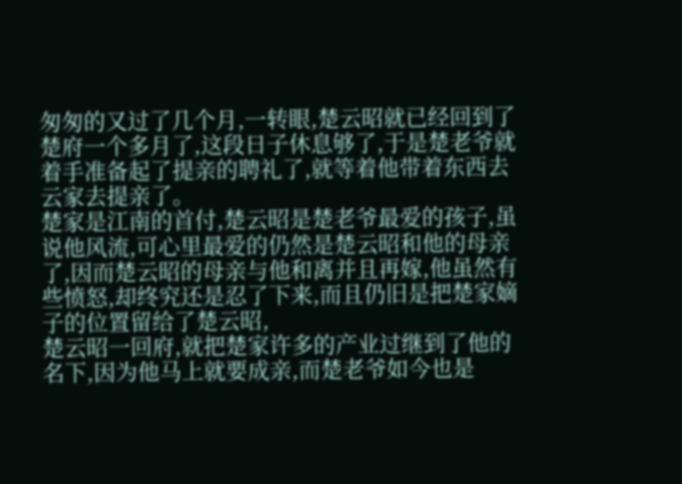匆匆的又过了几个月,一转眼,楚云昭就已经回到了楚府一个多月了,这段日子休息够了,于是楚老爷就着手准备起了提亲的聘礼了,就等着他带着东西去云家去提亲了。
楚家是江南的首付,楚云昭是楚老爷最爱的孩子,虽说他风流,可心里最爱的仍然是楚云昭和他的母亲了,因而楚云昭的母亲与他和离并且再嫁,他虽然有些愤怒,却终究还是忍了下来,而且仍旧是把楚家嫡子的位置留给了楚云昭,
楚云昭一回府,就把楚家许多的产业过继到了他的名下,因为他马上就要成亲,而楚老爷如今也是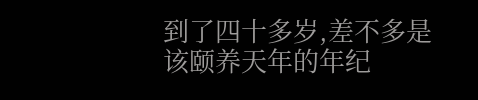到了四十多岁,差不多是该颐养天年的年纪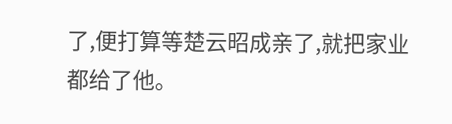了,便打算等楚云昭成亲了,就把家业都给了他。